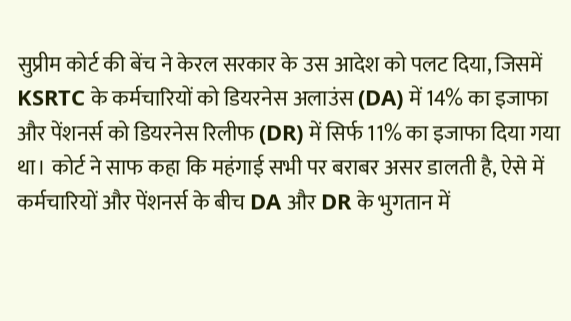सुप्रीम कोर्ट की बेंच ने केरल सरकार के उस आदेश को पलट दिया, जिसमें KSRTC के कर्मचारियों को डियरनेस अलाउंस (DA) में 14% का इजाफा और पेंशनर्स को डियरनेस रिलीफ (DR) में सिर्फ 11% का इजाफा दिया गया था। कोर्ट ने साफ कहा कि महंगाई सभी पर बराबर असर डालती है, ऐसे में कर्मचारियों और पेंशनर्स के बीच DA और DR के भुगतान में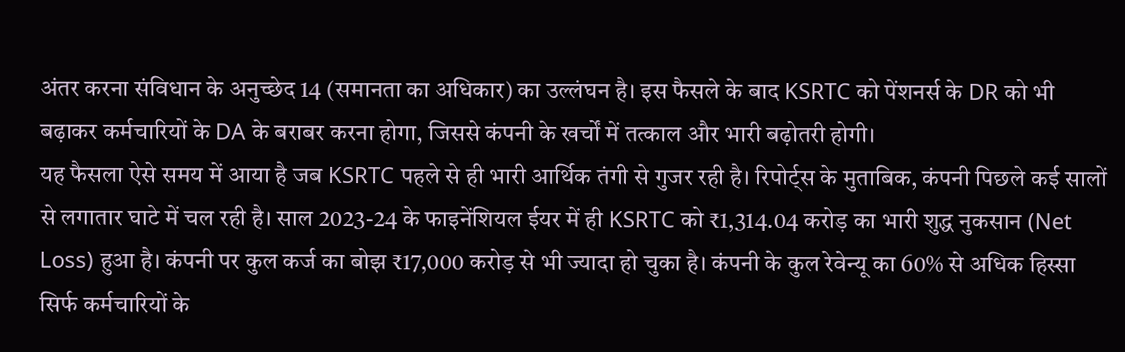अंतर करना संविधान के अनुच्छेद 14 (समानता का अधिकार) का उल्लंघन है। इस फैसले के बाद KSRTC को पेंशनर्स के DR को भी बढ़ाकर कर्मचारियों के DA के बराबर करना होगा, जिससे कंपनी के खर्चों में तत्काल और भारी बढ़ोतरी होगी।
यह फैसला ऐसे समय में आया है जब KSRTC पहले से ही भारी आर्थिक तंगी से गुजर रही है। रिपोर्ट्स के मुताबिक, कंपनी पिछले कई सालों से लगातार घाटे में चल रही है। साल 2023-24 के फाइनेंशियल ईयर में ही KSRTC को ₹1,314.04 करोड़ का भारी शुद्ध नुकसान (Net Loss) हुआ है। कंपनी पर कुल कर्ज का बोझ ₹17,000 करोड़ से भी ज्यादा हो चुका है। कंपनी के कुल रेवेन्यू का 60% से अधिक हिस्सा सिर्फ कर्मचारियों के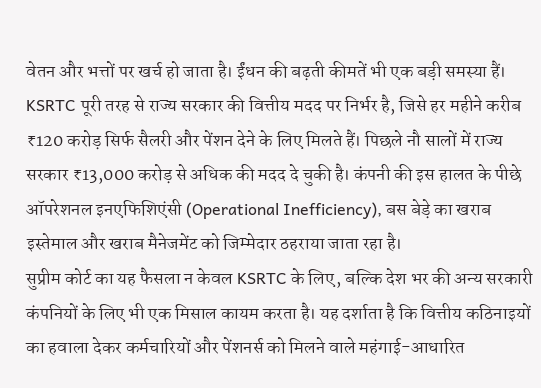वेतन और भत्तों पर खर्च हो जाता है। ईंधन की बढ़ती कीमतें भी एक बड़ी समस्या हैं। KSRTC पूरी तरह से राज्य सरकार की वित्तीय मदद पर निर्भर है, जिसे हर महीने करीब ₹120 करोड़ सिर्फ सैलरी और पेंशन देने के लिए मिलते हैं। पिछले नौ सालों में राज्य सरकार ₹13,000 करोड़ से अधिक की मदद दे चुकी है। कंपनी की इस हालत के पीछे ऑपरेशनल इनएफिशिएंसी (Operational Inefficiency), बस बेड़े का खराब इस्तेमाल और खराब मैनेजमेंट को जिम्मेदार ठहराया जाता रहा है।
सुप्रीम कोर्ट का यह फैसला न केवल KSRTC के लिए, बल्कि देश भर की अन्य सरकारी कंपनियों के लिए भी एक मिसाल कायम करता है। यह दर्शाता है कि वित्तीय कठिनाइयों का हवाला देकर कर्मचारियों और पेंशनर्स को मिलने वाले महंगाई-आधारित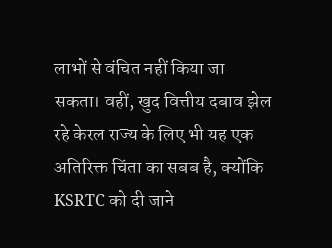लाभों से वंचित नहीं किया जा सकता। वहीं, खुद वित्तीय दबाव झेल रहे केरल राज्य के लिए भी यह एक अतिरिक्त चिंता का सबब है, क्योंकि KSRTC को दी जाने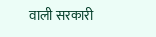वाली सरकारी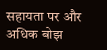सहायता पर और अधिक बोझ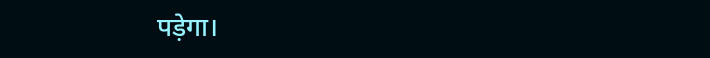पड़ेगा।